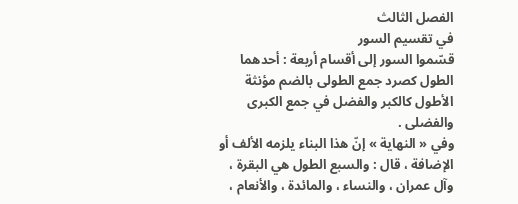الفصل الثالث
في تقسيم السور
قسّموا السور إلى أقسام أربعة : أحدهما الطول كصرد جمع الطولى بالضم مؤنثة الأطول كالكبر والفضل في جمع الكبرى والفضلى .
وفي « النهاية » إنّ هذا البناء يلزمه الألف أو الإضافة ، قال : والسبع الطول هي البقرة ، وآل عمران ، والنساء ، والمائدة ، والأنعام ،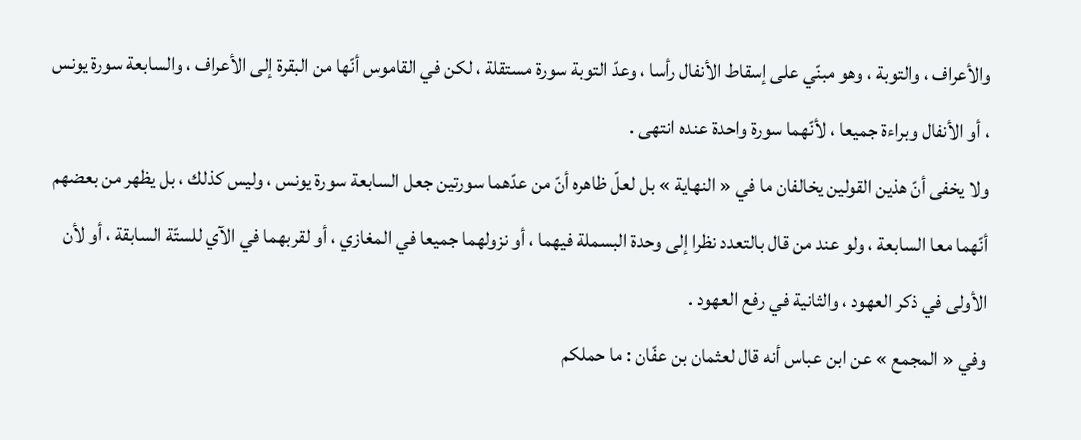والأعراف ، والتوبة ، وهو مبنّي على إسقاط الأنفال رأسا ، وعدّ التوبة سورة مستقلة ، لكن في القاموس أنّها من البقرة إلى الأعراف ، والسابعة سورة يونس ، أو الأنفال وبراءة جميعا ، لأنّهما سورة واحدة عنده انتهى .
ولا يخفى أنّ هذين القولين يخالفان ما في « النهاية » بل لعلّ ظاهره أنّ من عدّهما سورتين جعل السابعة سورة يونس ، وليس كذلك ، بل يظهر من بعضهم أنّهما معا السابعة ، ولو عند من قال بالتعدد نظرا إلى وحدة البسملة فيهما ، أو نزولهما جميعا في المغازي ، أو لقربهما في الآي للستّة السابقة ، أو لأن الأولى في ذكر العهود ، والثانية في رفع العهود .
وفي « المجمع » عن ابن عباس أنه قال لعثمان بن عفّان : ما حملكم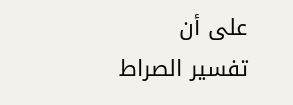على أن
تفسير الصراط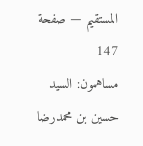المستقيم — صفحة 147
مساهمون: السيد حسين بن محمدرضا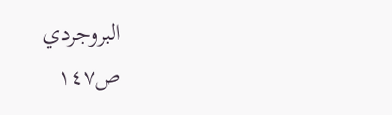البروجردي
ص١٤٧